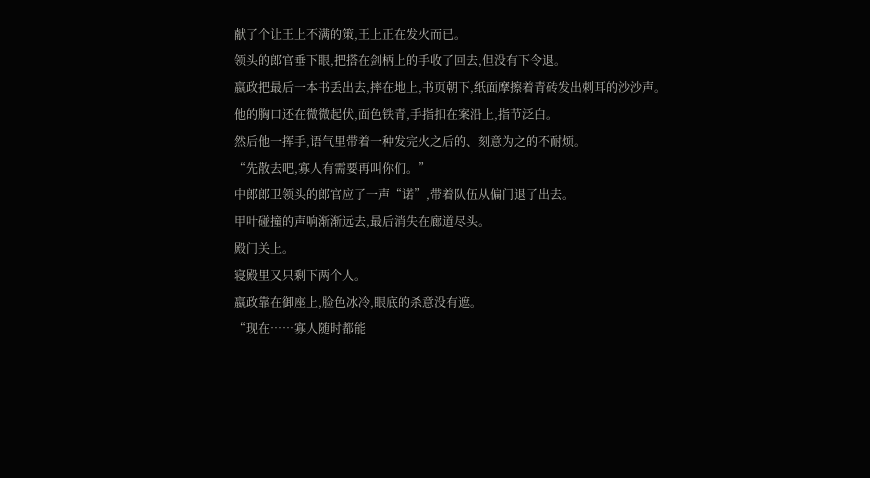献了个让王上不满的策,王上正在发火而已。
领头的郎官垂下眼,把搭在剑柄上的手收了回去,但没有下令退。
嬴政把最后一本书丢出去,摔在地上,书页朝下,纸面摩擦着青砖发出刺耳的沙沙声。
他的胸口还在微微起伏,面色铁青,手指扣在案沿上,指节泛白。
然后他一挥手,语气里带着一种发完火之后的、刻意为之的不耐烦。
“先散去吧,寡人有需要再叫你们。”
中郎郎卫领头的郎官应了一声“诺”,带着队伍从偏门退了出去。
甲叶碰撞的声响渐渐远去,最后消失在廊道尽头。
殿门关上。
寝殿里又只剩下两个人。
嬴政靠在御座上,脸色冰冷,眼底的杀意没有遮。
“现在……寡人随时都能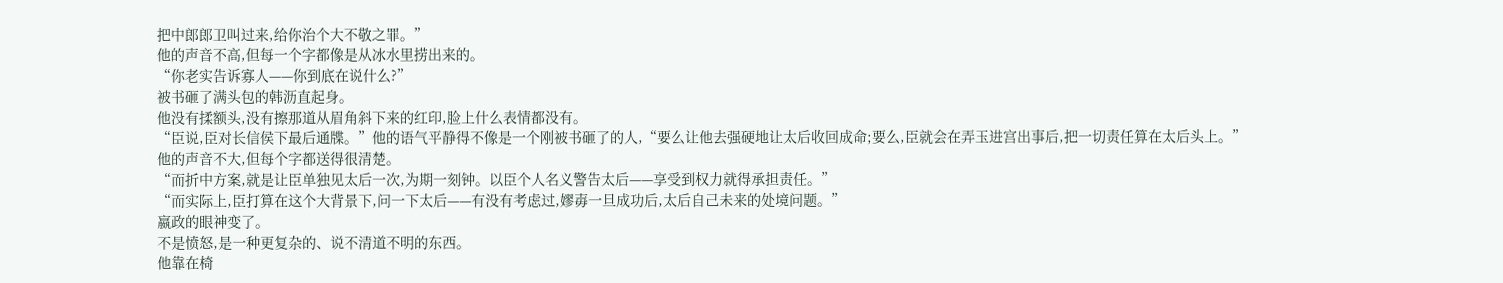把中郎郎卫叫过来,给你治个大不敬之罪。”
他的声音不高,但每一个字都像是从冰水里捞出来的。
“你老实告诉寡人——你到底在说什么?”
被书砸了满头包的韩沥直起身。
他没有揉额头,没有擦那道从眉角斜下来的红印,脸上什么表情都没有。
“臣说,臣对长信侯下最后通牒。”他的语气平静得不像是一个刚被书砸了的人,“要么让他去强硬地让太后收回成命;要么,臣就会在弄玉进宫出事后,把一切责任算在太后头上。”
他的声音不大,但每个字都送得很清楚。
“而折中方案,就是让臣单独见太后一次,为期一刻钟。以臣个人名义警告太后——享受到权力就得承担责任。”
“而实际上,臣打算在这个大背景下,问一下太后——有没有考虑过,嫪毐一旦成功后,太后自己未来的处境问题。”
嬴政的眼神变了。
不是愤怒,是一种更复杂的、说不清道不明的东西。
他靠在椅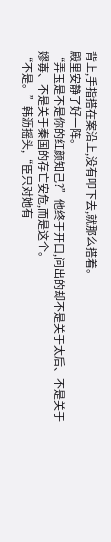背上,手指搭在案沿上,没有叩下去,就那么搭着。
殿里安静了好一阵。
“弄玉是不是你的红颜知己?”他终于开口,问出的却不是关于太后、不是关于嫪毐、不是关于秦国的存亡安危,而是这个。
“不是。”韩沥摇头,“臣只对她有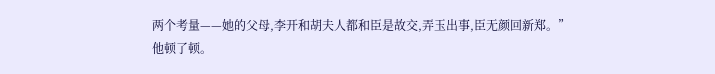两个考量——她的父母,李开和胡夫人都和臣是故交,弄玉出事,臣无颜回新郑。”
他顿了顿。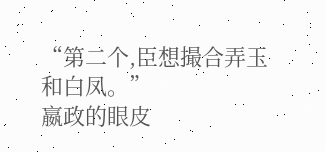“第二个,臣想撮合弄玉和白凤。”
嬴政的眼皮